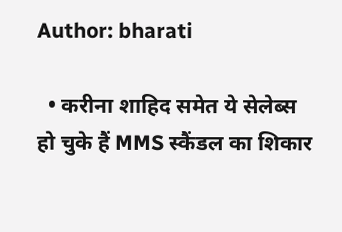Author: bharati

  • करीना शाहिद समेत ये सेलेब्स हो चुके हैं MMS स्कैंडल का शिकार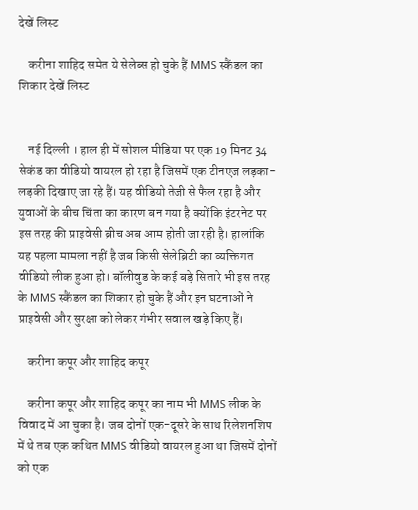देखें लिस्ट

    करीना शाहिद समेत ये सेलेब्स हो चुके हैं MMS स्कैंडल का शिकार देखें लिस्ट


    नई दिल्ली । हाल ही में सोशल मीडिया पर एक 19 मिनट 34 सेकंड का वीडियो वायरल हो रहा है जिसमें एक टीनएज लड़का-लड़की दिखाए जा रहे हैं। यह वीडियो तेजी से फैल रहा है और युवाओं के बीच चिंता का कारण बन गया है क्योंकि इंटरनेट पर इस तरह की प्राइवेसी ब्रीच अब आम होती जा रही है। हालांकि यह पहला मामला नहीं है जब किसी सेलेब्रिटी का व्यक्तिगत वीडियो लीक हुआ हो। बॉलीवुड के कई बड़े सितारे भी इस तरह के MMS स्कैंडल का शिकार हो चुके हैं और इन घटनाओं ने प्राइवेसी और सुरक्षा को लेकर गंभीर सवाल खड़े किए हैं।

    करीना कपूर और शाहिद कपूर

    करीना कपूर और शाहिद कपूर का नाम भी MMS लीक के विवाद में आ चुका है। जब दोनों एक-दूसरे के साथ रिलेशनशिप में थे तब एक कथित MMS वीडियो वायरल हुआ था जिसमें दोनों को एक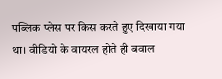पब्लिक प्लेस पर किस करते हुए दिखाया गया था। वीडियो के वायरल होते ही बवाल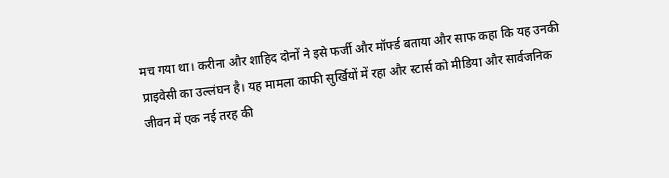मच गया था। करीना और शाहिद दोनों ने इसे फर्जी और मॉर्फ्ड बताया और साफ कहा कि यह उनकी प्राइवेसी का उल्लंघन है। यह मामला काफी सुर्खियों में रहा और स्टार्स को मीडिया और सार्वजनिक जीवन में एक नई तरह की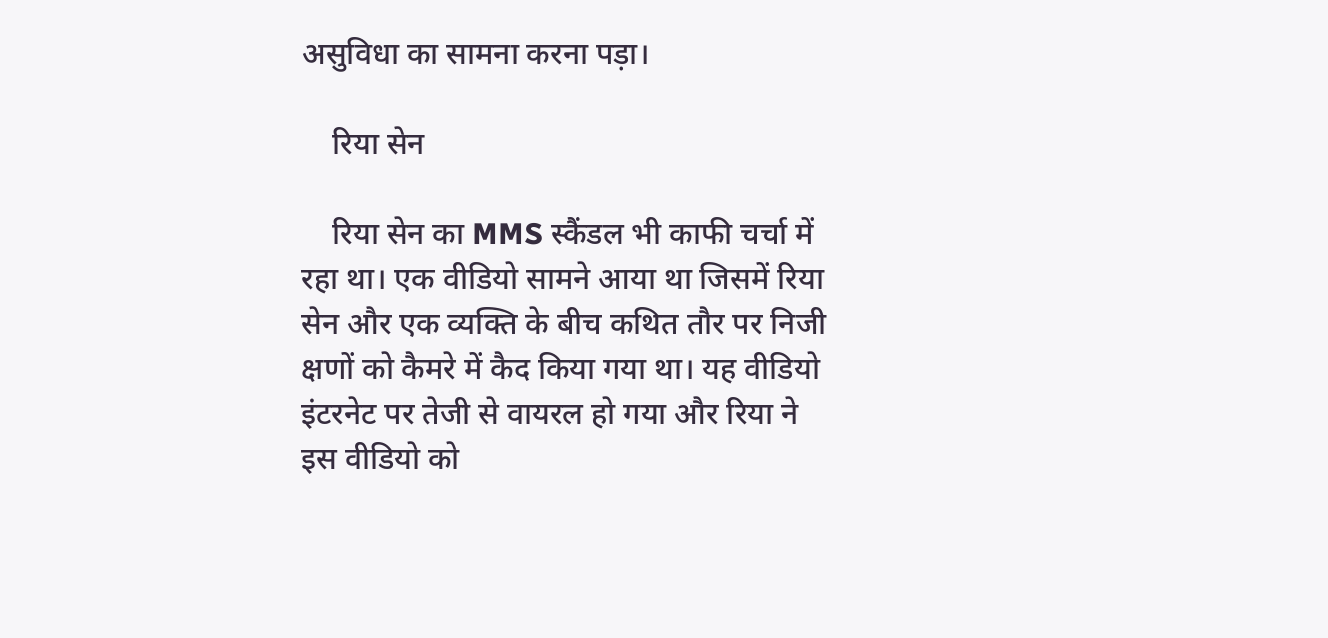असुविधा का सामना करना पड़ा।

    रिया सेन

    रिया सेन का MMS स्कैंडल भी काफी चर्चा में रहा था। एक वीडियो सामने आया था जिसमें रिया सेन और एक व्यक्ति के बीच कथित तौर पर निजी क्षणों को कैमरे में कैद किया गया था। यह वीडियो इंटरनेट पर तेजी से वायरल हो गया और रिया ने इस वीडियो को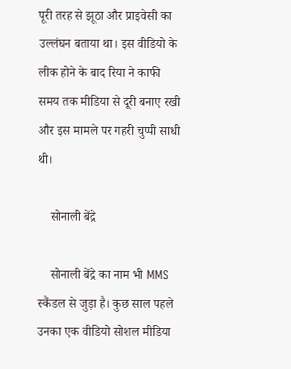पूरी तरह से झूठा और प्राइवेसी का उल्लंघन बताया था। इस वीडियो के लीक होने के बाद रिया ने काफी समय तक मीडिया से दूरी बनाए रखी और इस मामले पर गहरी चुप्पी साधी थी।

    सोनाली बेंद्रे

    सोनाली बेंद्रे का नाम भी MMS स्कैंडल से जुड़ा है। कुछ साल पहले उनका एक वीडियो सोशल मीडिया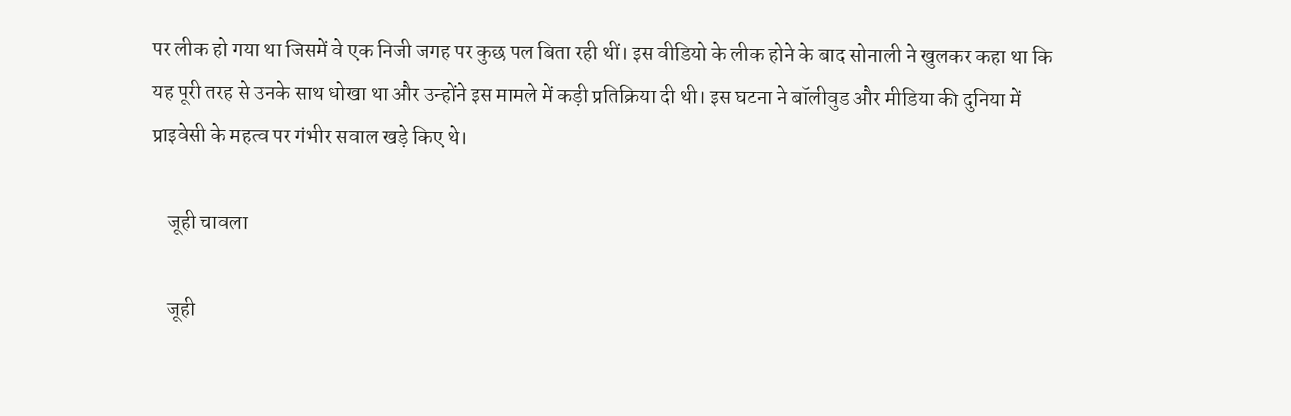पर लीक हो गया था जिसमें वे एक निजी जगह पर कुछ पल बिता रही थीं। इस वीडियो के लीक होने के बाद सोनाली ने खुलकर कहा था कि यह पूरी तरह से उनके साथ धोखा था और उन्होंने इस मामले में कड़ी प्रतिक्रिया दी थी। इस घटना ने बॉलीवुड और मीडिया की दुनिया में प्राइवेसी के महत्व पर गंभीर सवाल खड़े किए थे।

    जूही चावला

    जूही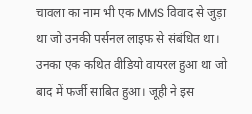चावला का नाम भी एक MMS विवाद से जुड़ा था जो उनकी पर्सनल लाइफ से संबंधित था। उनका एक कथित वीडियो वायरल हुआ था जो बाद में फर्जी साबित हुआ। जूही ने इस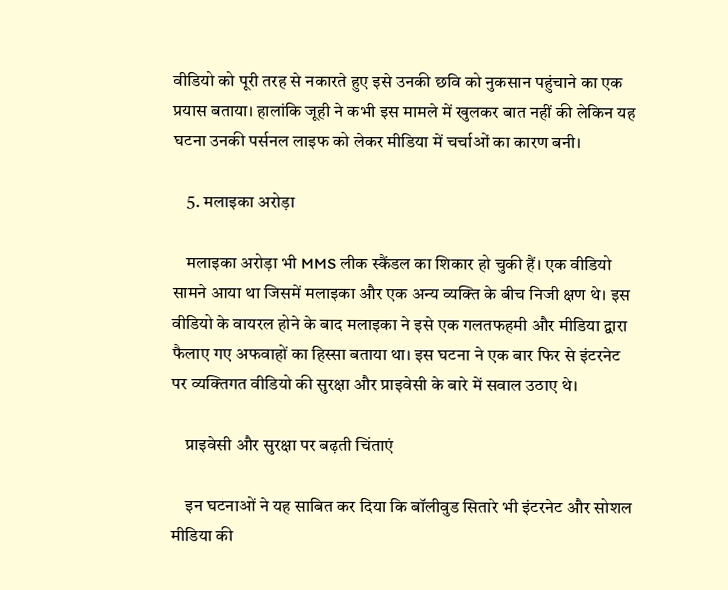वीडियो को पूरी तरह से नकारते हुए इसे उनकी छवि को नुकसान पहुंचाने का एक प्रयास बताया। हालांकि जूही ने कभी इस मामले में खुलकर बात नहीं की लेकिन यह घटना उनकी पर्सनल लाइफ को लेकर मीडिया में चर्चाओं का कारण बनी।

    5. मलाइका अरोड़ा

    मलाइका अरोड़ा भी MMS लीक स्कैंडल का शिकार हो चुकी हैं। एक वीडियो सामने आया था जिसमें मलाइका और एक अन्य व्यक्ति के बीच निजी क्षण थे। इस वीडियो के वायरल होने के बाद मलाइका ने इसे एक गलतफहमी और मीडिया द्वारा फैलाए गए अफवाहों का हिस्सा बताया था। इस घटना ने एक बार फिर से इंटरनेट पर व्यक्तिगत वीडियो की सुरक्षा और प्राइवेसी के बारे में सवाल उठाए थे।

    प्राइवेसी और सुरक्षा पर बढ़ती चिंताएं

    इन घटनाओं ने यह साबित कर दिया कि बॉलीवुड सितारे भी इंटरनेट और सोशल मीडिया की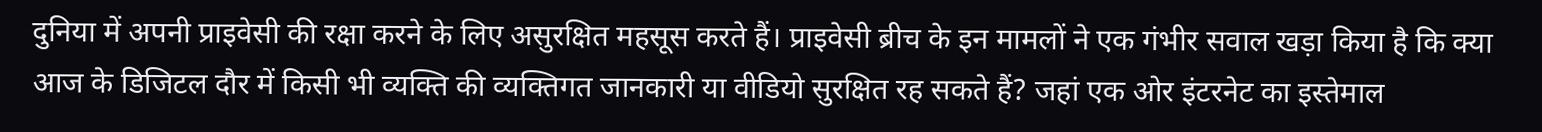दुनिया में अपनी प्राइवेसी की रक्षा करने के लिए असुरक्षित महसूस करते हैं। प्राइवेसी ब्रीच के इन मामलों ने एक गंभीर सवाल खड़ा किया है कि क्या आज के डिजिटल दौर में किसी भी व्यक्ति की व्यक्तिगत जानकारी या वीडियो सुरक्षित रह सकते हैं? जहां एक ओर इंटरनेट का इस्तेमाल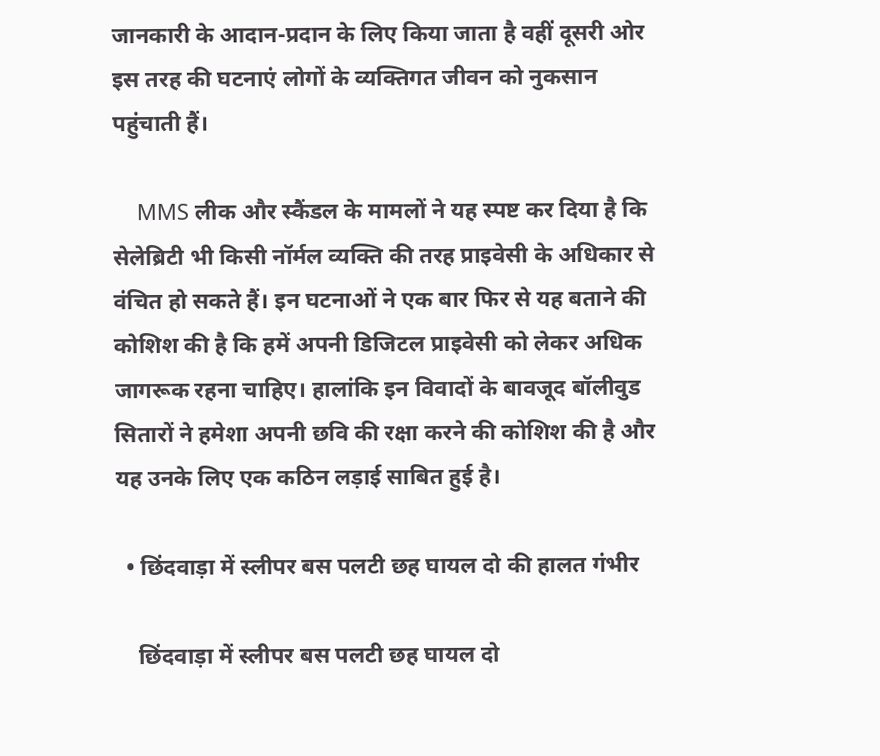जानकारी के आदान-प्रदान के लिए किया जाता है वहीं दूसरी ओर इस तरह की घटनाएं लोगों के व्यक्तिगत जीवन को नुकसान पहुंचाती हैं।

    MMS लीक और स्कैंडल के मामलों ने यह स्पष्ट कर दिया है कि सेलेब्रिटी भी किसी नॉर्मल व्यक्ति की तरह प्राइवेसी के अधिकार से वंचित हो सकते हैं। इन घटनाओं ने एक बार फिर से यह बताने की कोशिश की है कि हमें अपनी डिजिटल प्राइवेसी को लेकर अधिक जागरूक रहना चाहिए। हालांकि इन विवादों के बावजूद बॉलीवुड सितारों ने हमेशा अपनी छवि की रक्षा करने की कोशिश की है और यह उनके लिए एक कठिन लड़ाई साबित हुई है।

  • छिंदवाड़ा में स्लीपर बस पलटी छह घायल दो की हालत गंभीर

    छिंदवाड़ा में स्लीपर बस पलटी छह घायल दो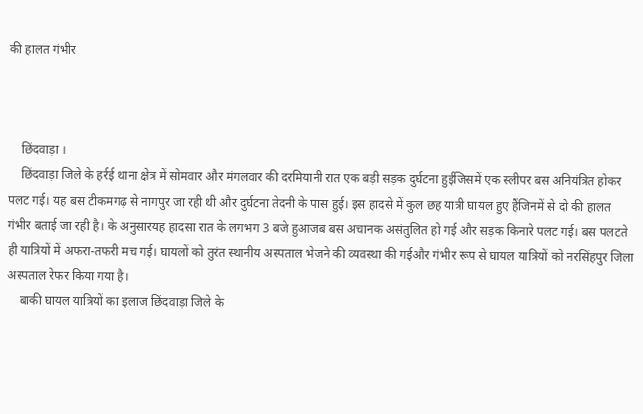की हालत गंभीर



    छिंदवाड़ा ।
    छिंदवाड़ा जिले के हर्रई थाना क्षेत्र में सोमवार और मंगलवार की दरमियानी रात एक बड़ी सड़क दुर्घटना हुईजिसमें एक स्लीपर बस अनियंत्रित होकर पलट गई। यह बस टीकमगढ़ से नागपुर जा रही थी और दुर्घटना तेदनी के पास हुई। इस हादसे में कुल छह यात्री घायल हुए हैंजिनमें से दो की हालत गंभीर बताई जा रही है। के अनुसारयह हादसा रात के लगभग 3 बजे हुआजब बस अचानक असंतुलित हो गई और सड़क किनारे पलट गई। बस पलटते ही यात्रियों में अफरा-तफरी मच गई। घायलों को तुरंत स्थानीय अस्पताल भेजने की व्यवस्था की गईऔर गंभीर रूप से घायल यात्रियों को नरसिंहपुर जिला अस्पताल रेफर किया गया है।
    बाकी घायल यात्रियों का इलाज छिंदवाड़ा जिले के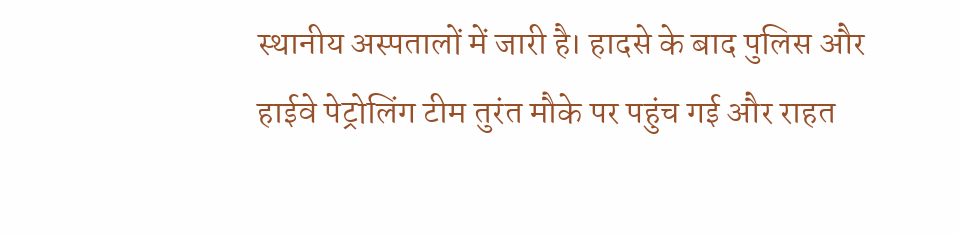स्थानीय अस्पतालों में जारी है। हादसे के बाद पुलिस और हाईवे पेट्रोलिंग टीम तुरंत मौके पर पहुंच गई और राहत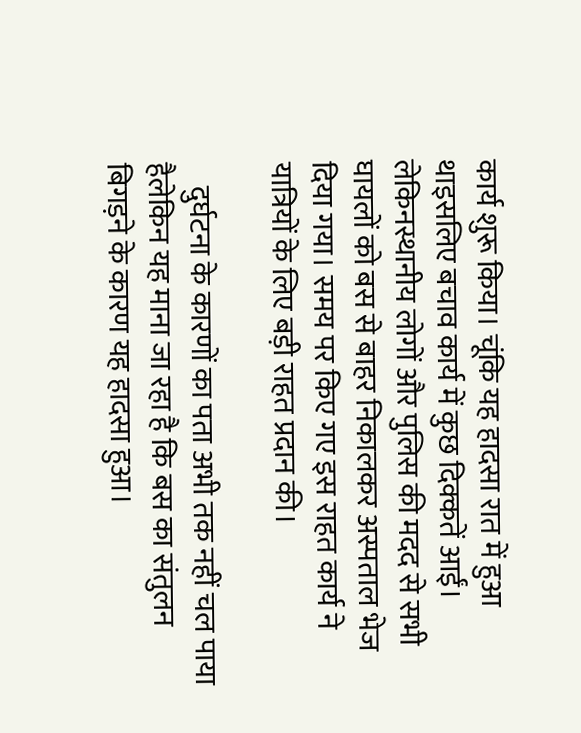कार्य शुरू किया। चूंकि यह हादसा रात में हुआ थाइसलिए बचाव कार्य में कुछ दिक्कतें आईं। लेकिनस्थानीय लोगों और पुलिस की मदद से सभी घायलों को बस से बाहर निकालकर अस्पताल भेज दिया गया। समय पर किए गए इस राहत कार्य ने यात्रियों के लिए बड़ी राहत प्रदान की।

    दुर्घटना के कारणों का पता अभी तक नहीं चल पाया हैलेकिन यह माना जा रहा है कि बस का संतुलन बिगड़ने के कारण यह हादसा हुआ।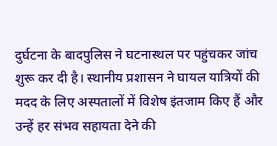दुर्घटना के बादपुलिस ने घटनास्थल पर पहुंचकर जांच शुरू कर दी है। स्थानीय प्रशासन ने घायल यात्रियों की मदद के लिए अस्पतालों में विशेष इंतजाम किए हैं और उन्हें हर संभव सहायता देने की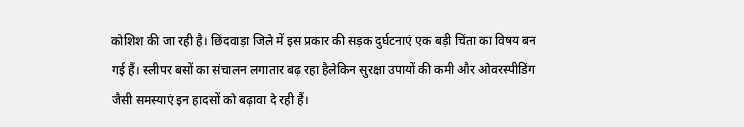कोशिश की जा रही है। छिंदवाड़ा जिले में इस प्रकार की सड़क दुर्घटनाएं एक बड़ी चिंता का विषय बन गई हैं। स्लीपर बसों का संचालन लगातार बढ़ रहा हैलेकिन सुरक्षा उपायों की कमी और ओवरस्पीडिंग जैसी समस्याएं इन हादसों को बढ़ावा दे रही हैं।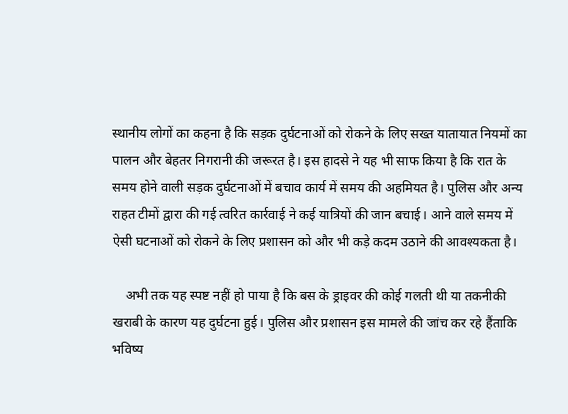स्थानीय लोगों का कहना है कि सड़क दुर्घटनाओं को रोकने के लिए सख्त यातायात नियमों का पालन और बेहतर निगरानी की जरूरत है। इस हादसे ने यह भी साफ किया है कि रात के समय होने वाली सड़क दुर्घटनाओं में बचाव कार्य में समय की अहमियत है। पुलिस और अन्य राहत टीमों द्वारा की गई त्वरित कार्रवाई ने कई यात्रियों की जान बचाई। आने वाले समय में ऐसी घटनाओं को रोकने के लिए प्रशासन को और भी कड़े कदम उठाने की आवश्यकता है।

    अभी तक यह स्पष्ट नहीं हो पाया है कि बस के ड्राइवर की कोई गलती थी या तकनीकी खराबी के कारण यह दुर्घटना हुई। पुलिस और प्रशासन इस मामले की जांच कर रहे हैंताकि भविष्य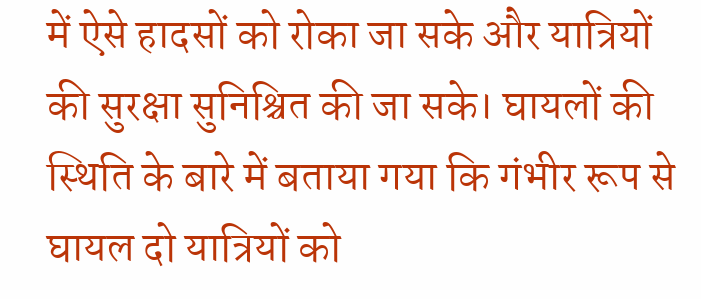में ऐसे हादसों को रोका जा सके और यात्रियों की सुरक्षा सुनिश्चित की जा सके। घायलों की स्थिति के बारे में बताया गया कि गंभीर रूप से घायल दो यात्रियों को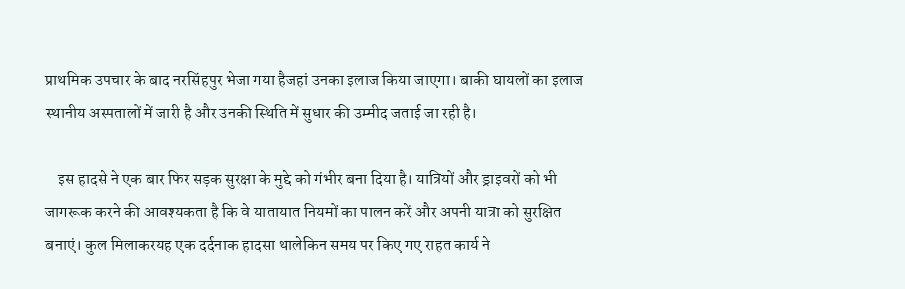प्राथमिक उपचार के बाद नरसिंहपुर भेजा गया हैजहां उनका इलाज किया जाएगा। बाकी घायलों का इलाज स्थानीय अस्पतालों में जारी है और उनकी स्थिति में सुधार की उम्मीद जताई जा रही है।

    इस हादसे ने एक बार फिर सड़क सुरक्षा के मुद्दे को गंभीर बना दिया है। यात्रियों और ड्राइवरों को भी जागरूक करने की आवश्यकता है कि वे यातायात नियमों का पालन करें और अपनी यात्रा को सुरक्षित बनाएं। कुल मिलाकरयह एक दर्दनाक हादसा थालेकिन समय पर किए गए राहत कार्य ने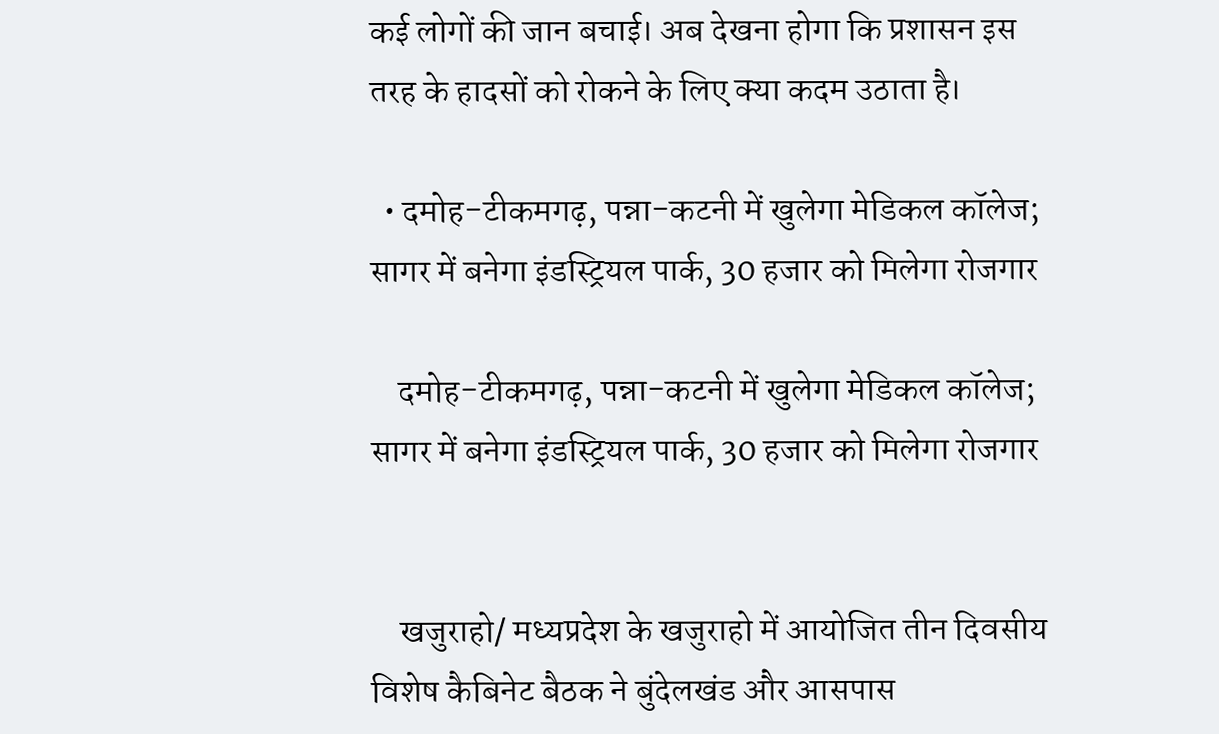कई लोगों की जान बचाई। अब देखना होगा कि प्रशासन इस तरह के हादसों को रोकने के लिए क्या कदम उठाता है।

  • दमोह-टीकमगढ़, पन्ना-कटनी में खुलेगा मेडिकल कॉलेज; सागर में बनेगा इंडस्ट्रियल पार्क, 30 हजार को मिलेगा रोजगार

    दमोह-टीकमगढ़, पन्ना-कटनी में खुलेगा मेडिकल कॉलेज; सागर में बनेगा इंडस्ट्रियल पार्क, 30 हजार को मिलेगा रोजगार


    खजुराहो/ मध्यप्रदेश के खजुराहो में आयोजित तीन दिवसीय विशेष कैबिनेट बैठक ने बुंदेलखंड और आसपास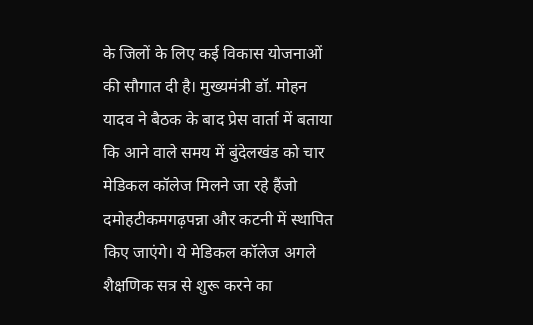के जिलों के लिए कई विकास योजनाओं की सौगात दी है। मुख्यमंत्री डॉ. मोहन यादव ने बैठक के बाद प्रेस वार्ता में बताया कि आने वाले समय में बुंदेलखंड को चार मेडिकल कॉलेज मिलने जा रहे हैंजो दमोहटीकमगढ़पन्ना और कटनी में स्थापित किए जाएंगे। ये मेडिकल कॉलेज अगले शैक्षणिक सत्र से शुरू करने का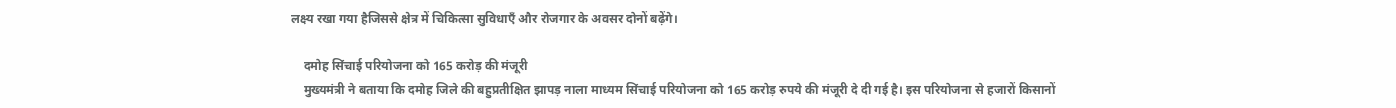लक्ष्य रखा गया हैजिससे क्षेत्र में चिकित्सा सुविधाएँ और रोजगार के अवसर दोनों बढ़ेंगे।

    दमोह सिंचाई परियोजना को 165 करोड़ की मंजूरी
    मुख्यमंत्री ने बताया कि दमोह जिले की बहुप्रतीक्षित झापड़ नाला माध्यम सिंचाई परियोजना को 165 करोड़ रुपये की मंजूरी दे दी गई है। इस परियोजना से हजारों किसानों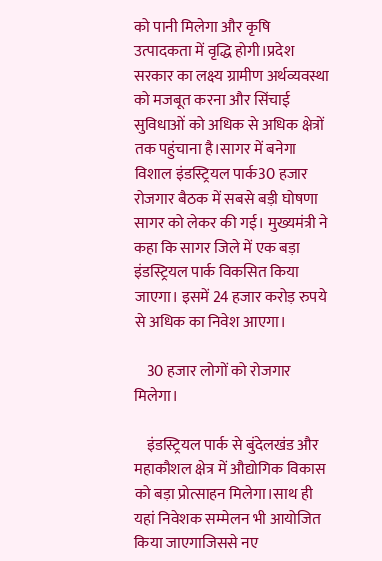को पानी मिलेगा और कृषि उत्पादकता में वृद्धि होगी।प्रदेश सरकार का लक्ष्य ग्रामीण अर्थव्यवस्था को मजबूत करना और सिंचाई सुविधाओं को अधिक से अधिक क्षेत्रों तक पहुंचाना है।सागर में बनेगा विशाल इंडस्ट्रियल पार्क30 हजार रोजगार बैठक में सबसे बड़ी घोषणा सागर को लेकर की गई। मुख्यमंत्री ने कहा कि सागर जिले में एक बड़ा इंडस्ट्रियल पार्क विकसित किया जाएगा। इसमें 24 हजार करोड़ रुपये से अधिक का निवेश आएगा।

    30 हजार लोगों को रोजगार मिलेगा।

    इंडस्ट्रियल पार्क से बुंदेलखंड और महाकौशल क्षेत्र में औद्योगिक विकास को बड़ा प्रोत्साहन मिलेगा।साथ ही यहां निवेशक सम्मेलन भी आयोजित किया जाएगाजिससे नए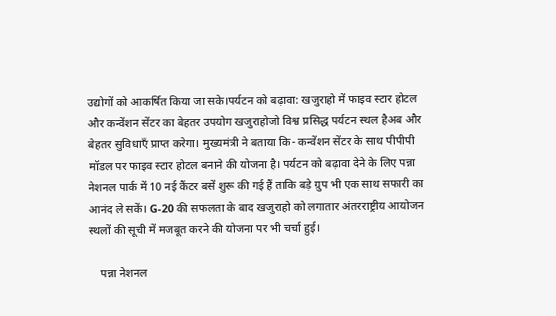उद्योगों को आकर्षित किया जा सके।पर्यटन को बढ़ावा: खजुराहो में फाइव स्टार होटल और कन्वेंशन सेंटर का बेहतर उपयोग खजुराहोजो विश्व प्रसिद्ध पर्यटन स्थल हैअब और बेहतर सुविधाएँ प्राप्त करेगा। मुख्यमंत्री ने बताया कि- कन्वेंशन सेंटर के साथ पीपीपी मॉडल पर फाइव स्टार होटल बनाने की योजना है। पर्यटन को बढ़ावा देने के लिए पन्ना नेशनल पार्क में 10 नई कैंटर बसें शुरू की गई हैं ताकि बड़े ग्रुप भी एक साथ सफारी का आनंद ले सकें। G-20 की सफलता के बाद खजुराहो को लगातार अंतरराष्ट्रीय आयोजन स्थलों की सूची में मजबूत करने की योजना पर भी चर्चा हुई।

    पन्ना नेशनल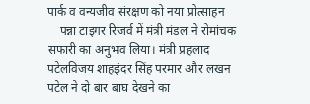पार्क व वन्यजीव संरक्षण को नया प्रोत्साहन
    पन्ना टाइगर रिजर्व में मंत्री मंडल ने रोमांचक सफारी का अनुभव लिया। मंत्री प्रहलाद पटेलविजय शाहइंदर सिंह परमार और लखन पटेल ने दो बार बाघ देखने का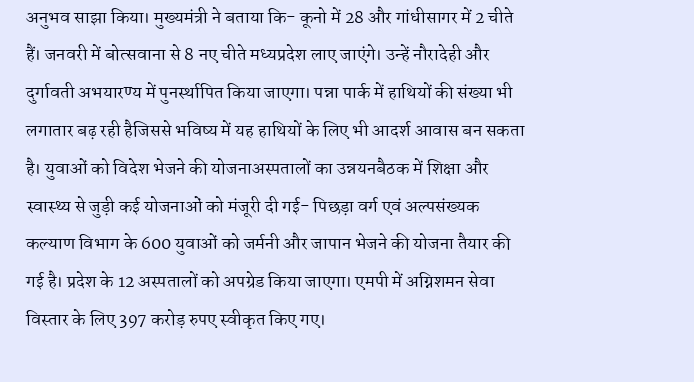अनुभव साझा किया। मुख्यमंत्री ने बताया कि- कूनो में 28 और गांधीसागर में 2 चीते हैं। जनवरी में बोत्सवाना से 8 नए चीते मध्यप्रदेश लाए जाएंगे। उन्हें नौरादेही और दुर्गावती अभयारण्य में पुनर्स्थापित किया जाएगा। पन्ना पार्क में हाथियों की संख्या भी लगातार बढ़ रही हैजिससे भविष्य में यह हाथियों के लिए भी आदर्श आवास बन सकता है। युवाओं को विदेश भेजने की योजनाअस्पतालों का उन्नयनबैठक में शिक्षा और स्वास्थ्य से जुड़ी कई योजनाओं को मंजूरी दी गई- पिछड़ा वर्ग एवं अल्पसंख्यक कल्याण विभाग के 600 युवाओं को जर्मनी और जापान भेजने की योजना तैयार की गई है। प्रदेश के 12 अस्पतालों को अपग्रेड किया जाएगा। एमपी में अग्निशमन सेवा विस्तार के लिए 397 करोड़ रुपए स्वीकृत किए गए।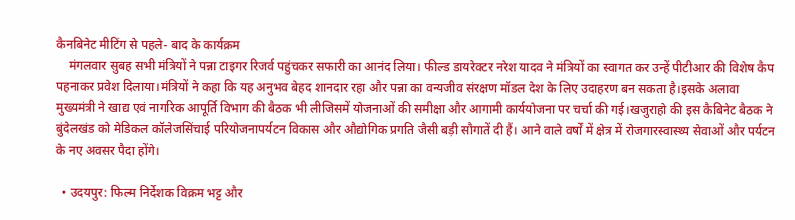कैनबिनेट मीटिंग से पहले- बाद के कार्यक्रम
    मंगलवार सुबह सभी मंत्रियों ने पन्ना टाइगर रिजर्व पहुंचकर सफारी का आनंद लिया। फील्ड डायरेक्टर नरेश यादव ने मंत्रियों का स्वागत कर उन्हें पीटीआर की विशेष कैप पहनाकर प्रवेश दिलाया।मंत्रियों ने कहा कि यह अनुभव बेहद शानदार रहा और पन्ना का वन्यजीव संरक्षण मॉडल देश के लिए उदाहरण बन सकता है।इसके अलावा मुख्यमंत्री ने खाद्य एवं नागरिक आपूर्ति विभाग की बैठक भी लीजिसमें योजनाओं की समीक्षा और आगामी कार्ययोजना पर चर्चा की गई।खजुराहो की इस कैबिनेट बैठक ने बुंदेलखंड को मेडिकल कॉलेजसिंचाई परियोजनापर्यटन विकास और औद्योगिक प्रगति जैसी बड़ी सौगातें दी हैं। आने वाले वर्षों में क्षेत्र में रोजगारस्वास्थ्य सेवाओं और पर्यटन के नए अवसर पैदा होंगे।

  • उदयपुर: फिल्म निर्देशक विक्रम भट्ट और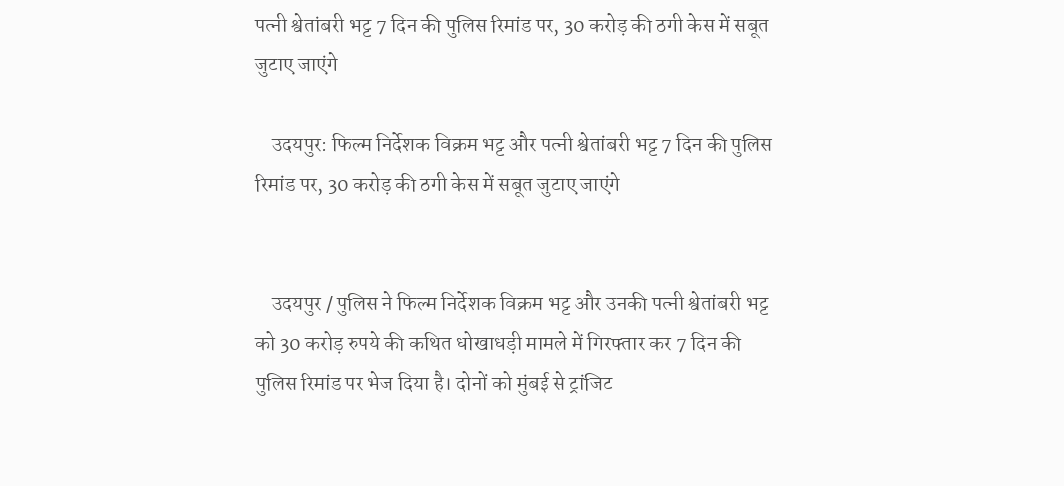पत्नी श्वेतांबरी भट्ट 7 दिन की पुलिस रिमांड पर, 30 करोड़ की ठगी केस में सबूत जुटाए जाएंगे

    उदयपुर: फिल्म निर्देशक विक्रम भट्ट और पत्नी श्वेतांबरी भट्ट 7 दिन की पुलिस रिमांड पर, 30 करोड़ की ठगी केस में सबूत जुटाए जाएंगे


    उदयपुर / पुलिस ने फिल्म निर्देशक विक्रम भट्ट और उनकी पत्नी श्वेतांबरी भट्ट को 30 करोड़ रुपये की कथित धोखाधड़ी मामले में गिरफ्तार कर 7 दिन की पुलिस रिमांड पर भेज दिया है। दोनों को मुंबई से ट्रांजिट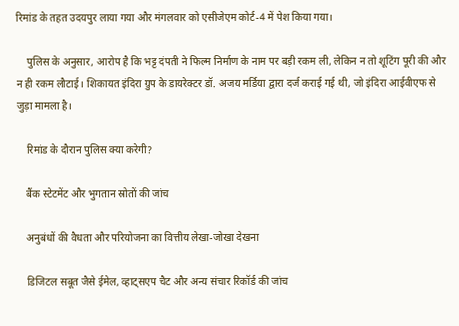रिमांड के तहत उदयपुर लाया गया और मंगलवार को एसीजेएम कोर्ट-4 में पेश किया गया।

    पुलिस के अनुसार, आरोप है कि भट्ट दंपती ने फिल्म निर्माण के नाम पर बड़ी रकम ली, लेकिन न तो शूटिंग पूरी की और न ही रकम लौटाई। शिकायत इंदिरा ग्रुप के डायरेक्टर डॉ. अजय मर्डिया द्वारा दर्ज कराई गई थी, जो इंदिरा आईवीएफ से जुड़ा मामला है।

    रिमांड के दौरान पुलिस क्या करेगी?

    बैंक स्टेटमेंट और भुगतान स्रोतों की जांच

    अनुबंधों की वैधता और परियोजना का वित्तीय लेखा-जोखा देखना

    डिजिटल सबूत जैसे ईमेल, व्हाट्सएप चैट और अन्य संचार रिकॉर्ड की जांच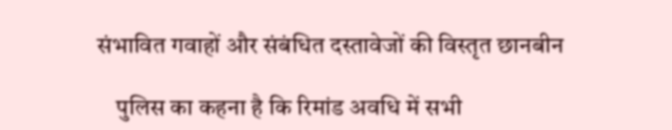संभावित गवाहों और संबंधित दस्तावेजों की विस्तृत छानबीन

    पुलिस का कहना है कि रिमांड अवधि में सभी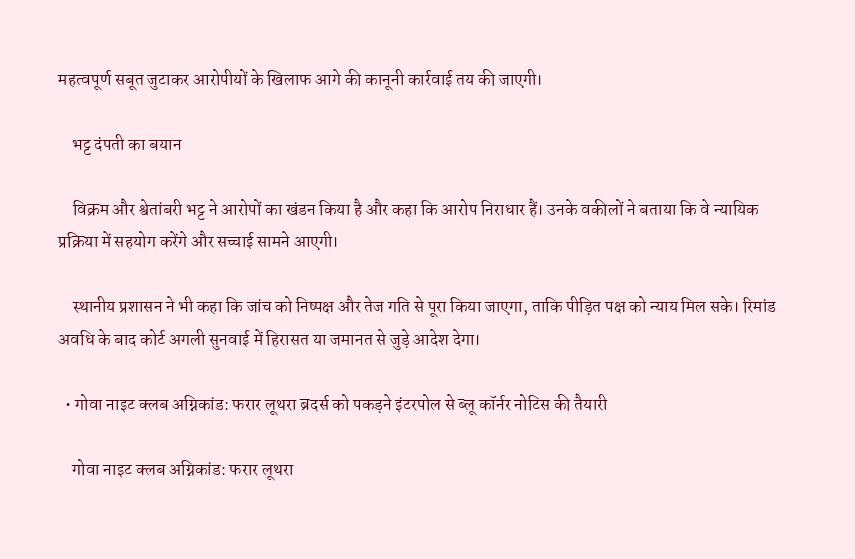महत्वपूर्ण सबूत जुटाकर आरोपीयों के खिलाफ आगे की कानूनी कार्रवाई तय की जाएगी।

    भट्ट दंपती का बयान

    विक्रम और श्वेतांबरी भट्ट ने आरोपों का खंडन किया है और कहा कि आरोप निराधार हैं। उनके वकीलों ने बताया कि वे न्यायिक प्रक्रिया में सहयोग करेंगे और सच्चाई सामने आएगी।

    स्थानीय प्रशासन ने भी कहा कि जांच को निष्पक्ष और तेज गति से पूरा किया जाएगा, ताकि पीड़ित पक्ष को न्याय मिल सके। रिमांड अवधि के बाद कोर्ट अगली सुनवाई में हिरासत या जमानत से जुड़े आदेश देगा।

  • गोवा नाइट क्लब अग्निकांड: फरार लूथरा ब्रदर्स को पकड़ने इंटरपोल से ब्लू कॉर्नर नोटिस की तैयारी

    गोवा नाइट क्लब अग्निकांड: फरार लूथरा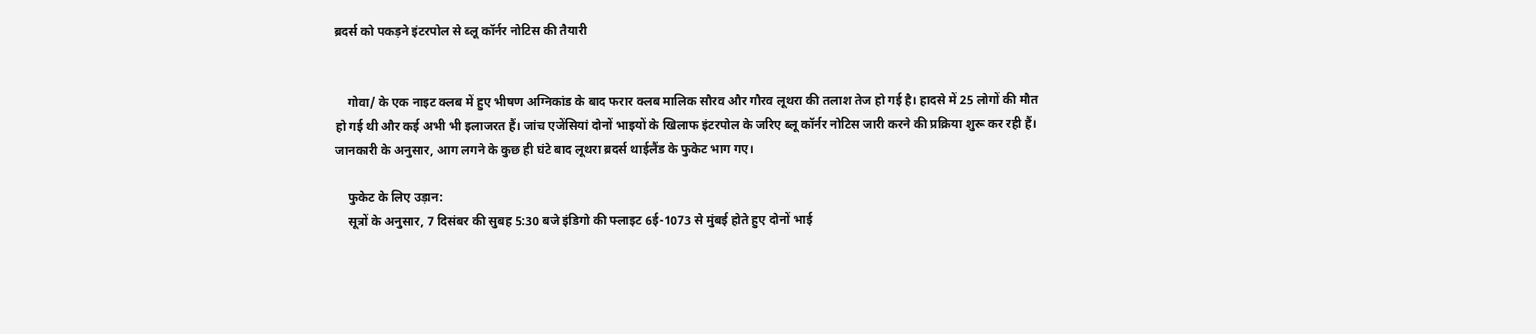ब्रदर्स को पकड़ने इंटरपोल से ब्लू कॉर्नर नोटिस की तैयारी


    गोवा/ के एक नाइट क्लब में हुए भीषण अग्निकांड के बाद फरार क्लब मालिक सौरव और गौरव लूथरा की तलाश तेज हो गई है। हादसे में 25 लोगों की मौत हो गई थी और कई अभी भी इलाजरत हैं। जांच एजेंसियां दोनों भाइयों के खिलाफ इंटरपोल के जरिए ब्लू कॉर्नर नोटिस जारी करने की प्रक्रिया शुरू कर रही हैं। जानकारी के अनुसार, आग लगने के कुछ ही घंटे बाद लूथरा ब्रदर्स थाईलैंड के फुकेट भाग गए।

    फुकेट के लिए उड़ान:
    सूत्रों के अनुसार, 7 दिसंबर की सुबह 5:30 बजे इंडिगो की फ्लाइट 6ई-1073 से मुंबई होते हुए दोनों भाई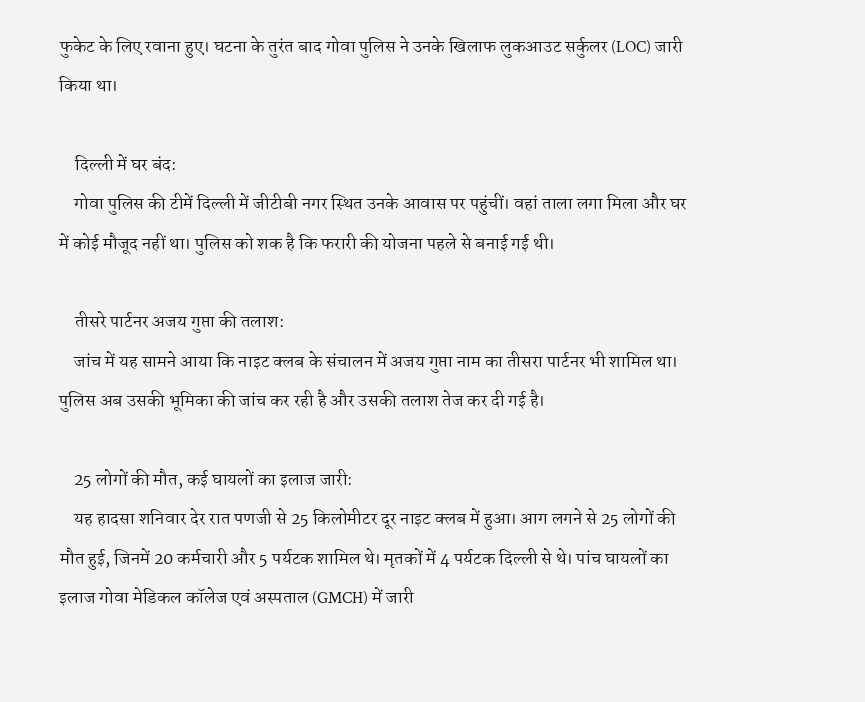फुकेट के लिए रवाना हुए। घटना के तुरंत बाद गोवा पुलिस ने उनके खिलाफ लुकआउट सर्कुलर (LOC) जारी किया था।

    दिल्ली में घर बंद:
    गोवा पुलिस की टीमें दिल्ली में जीटीबी नगर स्थित उनके आवास पर पहुंचीं। वहां ताला लगा मिला और घर में कोई मौजूद नहीं था। पुलिस को शक है कि फरारी की योजना पहले से बनाई गई थी।

    तीसरे पार्टनर अजय गुप्ता की तलाश:
    जांच में यह सामने आया कि नाइट क्लब के संचालन में अजय गुप्ता नाम का तीसरा पार्टनर भी शामिल था। पुलिस अब उसकी भूमिका की जांच कर रही है और उसकी तलाश तेज कर दी गई है।

    25 लोगों की मौत, कई घायलों का इलाज जारी:
    यह हादसा शनिवार देर रात पणजी से 25 किलोमीटर दूर नाइट क्लब में हुआ। आग लगने से 25 लोगों की मौत हुई, जिनमें 20 कर्मचारी और 5 पर्यटक शामिल थे। मृतकों में 4 पर्यटक दिल्ली से थे। पांच घायलों का इलाज गोवा मेडिकल कॉलेज एवं अस्पताल (GMCH) में जारी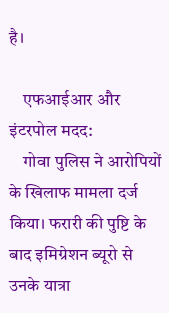है।

    एफआईआर और इंटरपोल मदद:
    गोवा पुलिस ने आरोपियों के खिलाफ मामला दर्ज किया। फरारी की पुष्टि के बाद इमिग्रेशन ब्यूरो से उनके यात्रा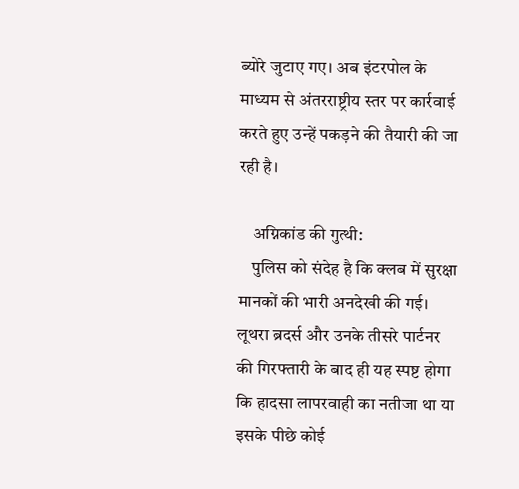ब्योरे जुटाए गए। अब इंटरपोल के माध्यम से अंतरराष्ट्रीय स्तर पर कार्रवाई करते हुए उन्हें पकड़ने की तैयारी की जा रही है।

    अग्निकांड की गुत्थी:
    पुलिस को संदेह है कि क्लब में सुरक्षा मानकों की भारी अनदेखी की गई। लूथरा ब्रदर्स और उनके तीसरे पार्टनर की गिरफ्तारी के बाद ही यह स्पष्ट होगा कि हादसा लापरवाही का नतीजा था या इसके पीछे कोई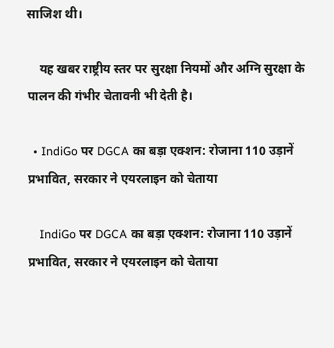साजिश थी।

    यह खबर राष्ट्रीय स्तर पर सुरक्षा नियमों और अग्नि सुरक्षा के पालन की गंभीर चेतावनी भी देती है।

  • IndiGo पर DGCA का बड़ा एक्शन: रोजाना 110 उड़ानें प्रभावित, सरकार ने एयरलाइन को चेताया

    IndiGo पर DGCA का बड़ा एक्शन: रोजाना 110 उड़ानें प्रभावित, सरकार ने एयरलाइन को चेताया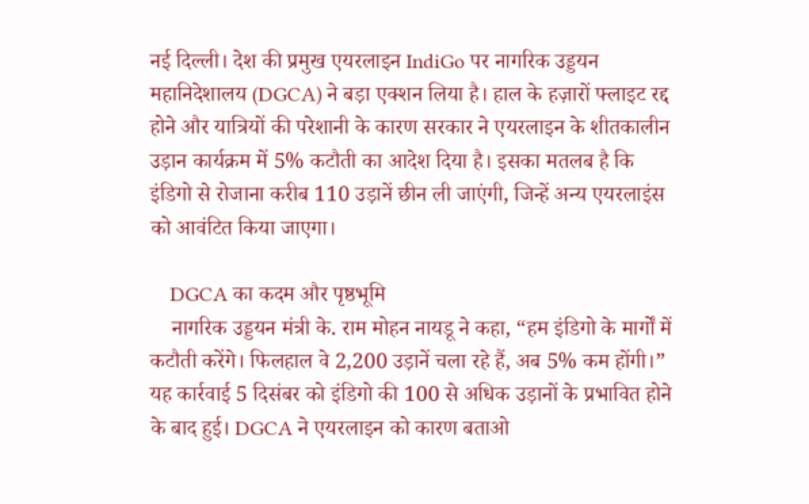नई दिल्ली। देश की प्रमुख एयरलाइन IndiGo पर नागरिक उड्डयन महानिदेशालय (DGCA) ने बड़ा एक्शन लिया है। हाल के हज़ारों फ्लाइट रद्द होने और यात्रियों की परेशानी के कारण सरकार ने एयरलाइन के शीतकालीन उड़ान कार्यक्रम में 5% कटौती का आदेश दिया है। इसका मतलब है कि इंडिगो से रोजाना करीब 110 उड़ानें छीन ली जाएंगी, जिन्हें अन्य एयरलाइंस को आवंटित किया जाएगा।

    DGCA का कदम और पृष्ठभूमि
    नागरिक उड्डयन मंत्री के. राम मोहन नायडू ने कहा, “हम इंडिगो के मार्गों में कटौती करेंगे। फिलहाल वे 2,200 उड़ानें चला रहे हैं, अब 5% कम होंगी।” यह कार्रवाई 5 दिसंबर को इंडिगो की 100 से अधिक उड़ानों के प्रभावित होने के बाद हुई। DGCA ने एयरलाइन को कारण बताओ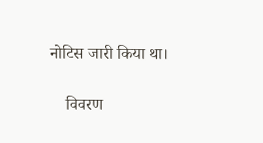नोटिस जारी किया था।

    विवरण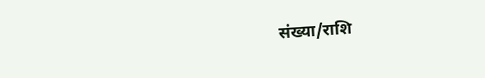संख्या/राशि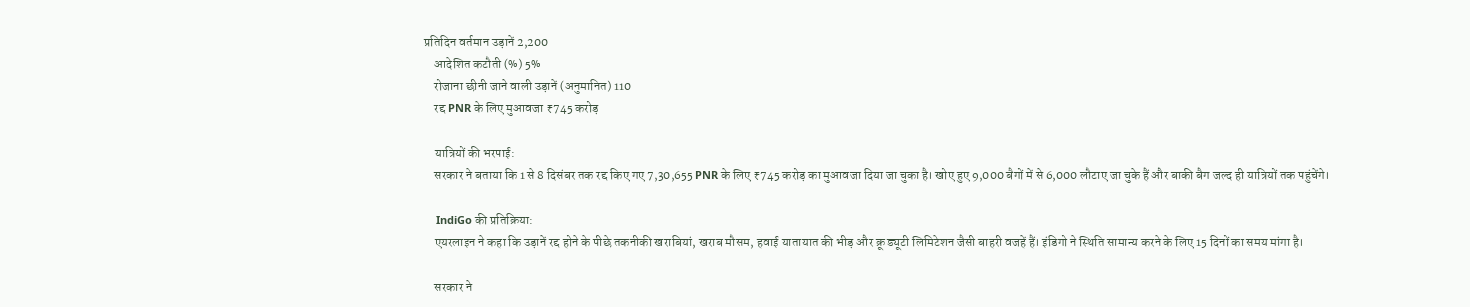प्रतिदिन वर्तमान उड़ानें 2,200
    आदेशित कटौती (%) 5%
    रोजाना छीनी जाने वाली उड़ानें (अनुमानित) 110
    रद्द PNR के लिए मुआवजा ₹745 करोड़

    यात्रियों की भरपाई:
    सरकार ने बताया कि 1 से 8 दिसंबर तक रद्द किए गए 7,30,655 PNR के लिए ₹745 करोड़ का मुआवजा दिया जा चुका है। खोए हुए 9,000 बैगों में से 6,000 लौटाए जा चुके हैं और बाकी बैग जल्द ही यात्रियों तक पहुंचेंगे।

    IndiGo की प्रतिक्रिया:
    एयरलाइन ने कहा कि उड़ानें रद्द होने के पीछे तकनीकी खराबियां, खराब मौसम, हवाई यातायात की भीड़ और क्रू ड्यूटी लिमिटेशन जैसी बाहरी वजहें हैं। इंडिगो ने स्थिति सामान्य करने के लिए 15 दिनों का समय मांगा है।

    सरकार ने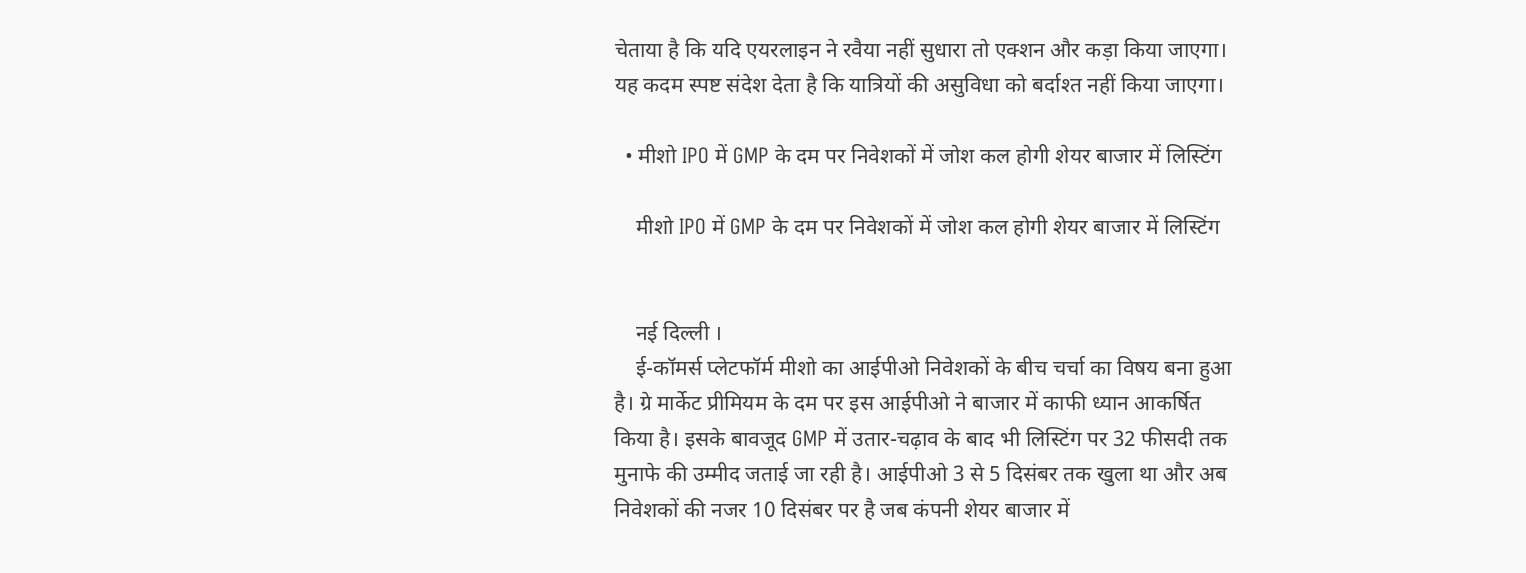चेताया है कि यदि एयरलाइन ने रवैया नहीं सुधारा तो एक्शन और कड़ा किया जाएगा। यह कदम स्पष्ट संदेश देता है कि यात्रियों की असुविधा को बर्दाश्त नहीं किया जाएगा।

  • मीशो IPO में GMP के दम पर निवेशकों में जोश कल होगी शेयर बाजार में लिस्टिंग

    मीशो IPO में GMP के दम पर निवेशकों में जोश कल होगी शेयर बाजार में लिस्टिंग


    नई दिल्ली ।
    ई-कॉमर्स प्लेटफॉर्म मीशो का आईपीओ निवेशकों के बीच चर्चा का विषय बना हुआ है। ग्रे मार्केट प्रीमियम के दम पर इस आईपीओ ने बाजार में काफी ध्यान आकर्षित किया है। इसके बावजूद GMP में उतार-चढ़ाव के बाद भी लिस्टिंग पर 32 फीसदी तक मुनाफे की उम्मीद जताई जा रही है। आईपीओ 3 से 5 दिसंबर तक खुला था और अब निवेशकों की नजर 10 दिसंबर पर है जब कंपनी शेयर बाजार में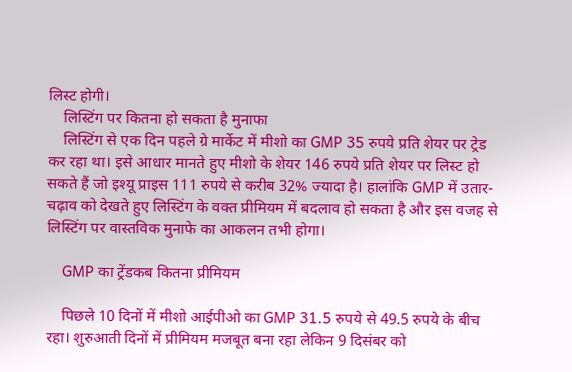लिस्ट होगी।
    लिस्टिंग पर कितना हो सकता है मुनाफा
    लिस्टिंग से एक दिन पहले ग्रे मार्केट में मीशो का GMP 35 रुपये प्रति शेयर पर ट्रेड कर रहा था। इसे आधार मानते हुए मीशो के शेयर 146 रुपये प्रति शेयर पर लिस्ट हो सकते हैं जो इश्यू प्राइस 111 रुपये से करीब 32% ज्यादा है। हालांकि GMP में उतार-चढ़ाव को देखते हुए लिस्टिंग के वक्त प्रीमियम में बदलाव हो सकता है और इस वजह से लिस्टिंग पर वास्तविक मुनाफे का आकलन तभी होगा।

    GMP का ट्रेंडकब कितना प्रीमियम

    पिछले 10 दिनों में मीशो आईपीओ का GMP 31.5 रुपये से 49.5 रुपये के बीच रहा। शुरुआती दिनों में प्रीमियम मजबूत बना रहा लेकिन 9 दिसंबर को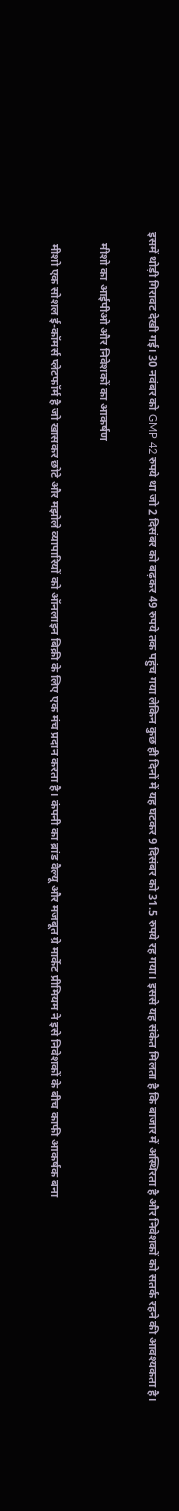इसमें थोड़ी गिरावट देखी गई। 30 नवंबर को GMP 42 रुपये था जो 2 दिसंबर को बढ़कर 49 रुपये तक पहुंच गया लेकिन कुछ ही दिनों में यह घटकर 9 दिसंबर को 31.5 रुपये रह गया। इससे यह संकेत मिलता है कि बाजार में अस्थिरता है और निवेशकों को सतर्क रहने की आवश्यकता है।

    मीशो का आईपीओ और निवेशकों का आकर्षण

    मीशो एक सोशल ई-कॉमर्स प्लेटफॉर्म है जो खासकर छोटे और मझोले व्यापारियों को ऑनलाइन बिक्री के लिए एक मंच प्रदान करता है। कंपनी का ब्रांड वैल्यू और मजबूत ग्रे मार्केट प्रीमियम ने इसे निवेशकों के बीच काफी आकर्षक बना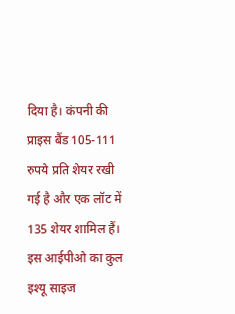दिया है। कंपनी की प्राइस बैंड 105-111 रुपये प्रति शेयर रखी गई है और एक लॉट में 135 शेयर शामिल हैं। इस आईपीओ का कुल इश्यू साइज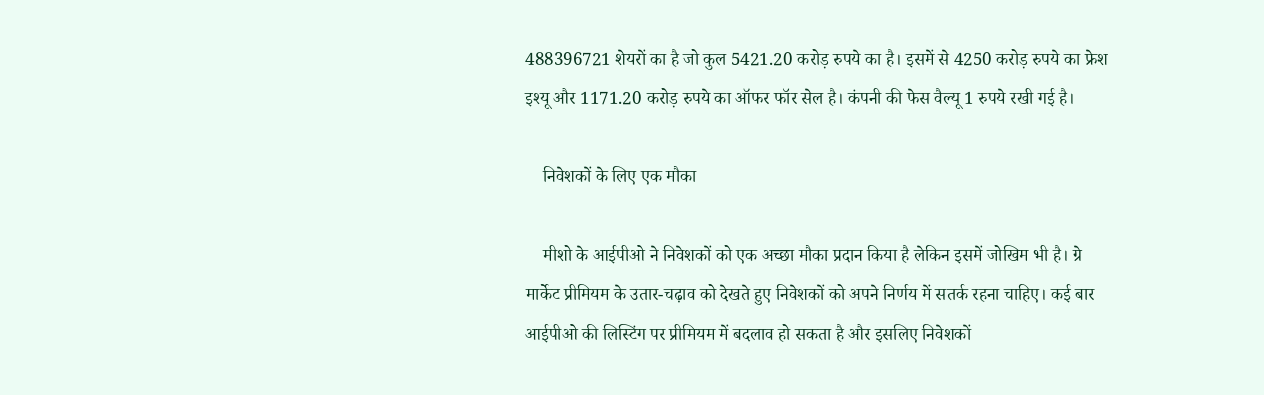488396721 शेयरों का है जो कुल 5421.20 करोड़ रुपये का है। इसमें से 4250 करोड़ रुपये का फ्रेश इश्यू और 1171.20 करोड़ रुपये का ऑफर फॉर सेल है। कंपनी की फेस वैल्यू 1 रुपये रखी गई है।

    निवेशकों के लिए एक मौका

    मीशो के आईपीओ ने निवेशकों को एक अच्छा मौका प्रदान किया है लेकिन इसमें जोखिम भी है। ग्रे मार्केट प्रीमियम के उतार-चढ़ाव को देखते हुए निवेशकों को अपने निर्णय में सतर्क रहना चाहिए। कई बार आईपीओ की लिस्टिंग पर प्रीमियम में बदलाव हो सकता है और इसलिए निवेशकों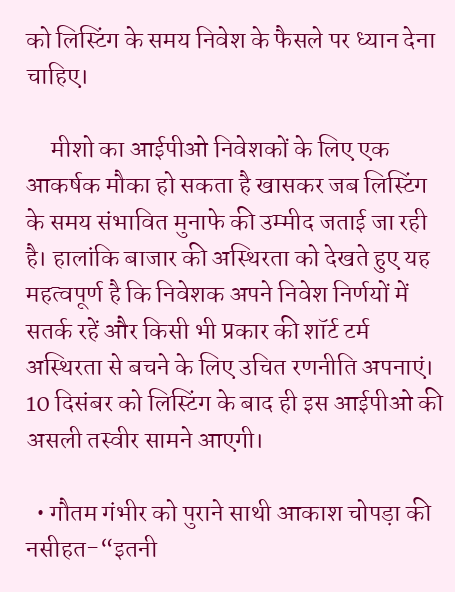को लिस्टिंग के समय निवेश के फैसले पर ध्यान देना चाहिए।

     मीशो का आईपीओ निवेशकों के लिए एक आकर्षक मौका हो सकता है खासकर जब लिस्टिंग के समय संभावित मुनाफे की उम्मीद जताई जा रही है। हालांकि बाजार की अस्थिरता को देखते हुए यह महत्वपूर्ण है कि निवेशक अपने निवेश निर्णयों में सतर्क रहें और किसी भी प्रकार की शॉर्ट टर्म अस्थिरता से बचने के लिए उचित रणनीति अपनाएं। 10 दिसंबर को लिस्टिंग के बाद ही इस आईपीओ की असली तस्वीर सामने आएगी।

  • गौतम गंभीर को पुराने साथी आकाश चोपड़ा की नसीहत-“इतनी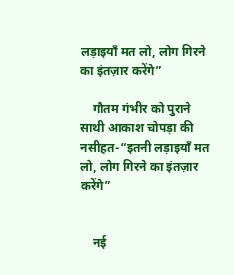लड़ाइयाँ मत लो, लोग गिरने का इंतज़ार करेंगे”

    गौतम गंभीर को पुराने साथी आकाश चोपड़ा की नसीहत-“इतनी लड़ाइयाँ मत लो, लोग गिरने का इंतज़ार करेंगे”


    नई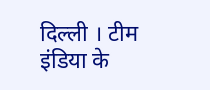दिल्ली । टीम इंडिया के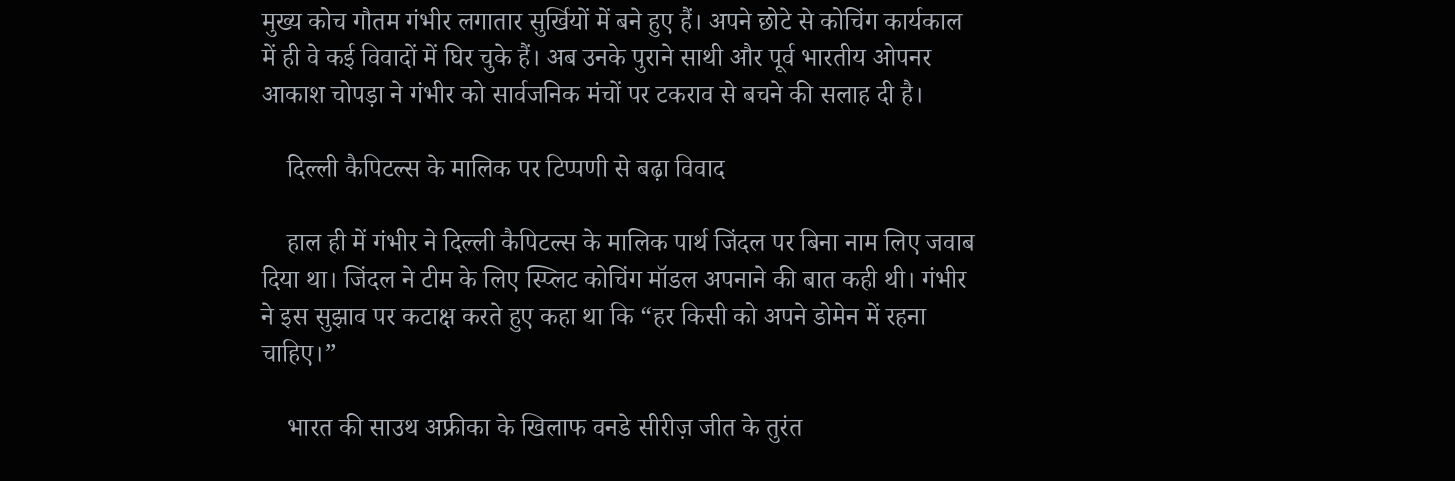मुख्य कोच गौतम गंभीर लगातार सुर्खियों में बने हुए हैं। अपने छोटे से कोचिंग कार्यकाल में ही वे कई विवादों में घिर चुके हैं। अब उनके पुराने साथी और पूर्व भारतीय ओपनर आकाश चोपड़ा ने गंभीर को सार्वजनिक मंचों पर टकराव से बचने की सलाह दी है।

    दिल्ली कैपिटल्स के मालिक पर टिप्पणी से बढ़ा विवाद

    हाल ही में गंभीर ने दिल्ली कैपिटल्स के मालिक पार्थ जिंदल पर बिना नाम लिए जवाब दिया था। जिंदल ने टीम के लिए स्प्लिट कोचिंग मॉडल अपनाने की बात कही थी। गंभीर ने इस सुझाव पर कटाक्ष करते हुए कहा था कि “हर किसी को अपने डोमेन में रहना चाहिए।”

    भारत की साउथ अफ्रीका के खिलाफ वनडे सीरीज़ जीत के तुरंत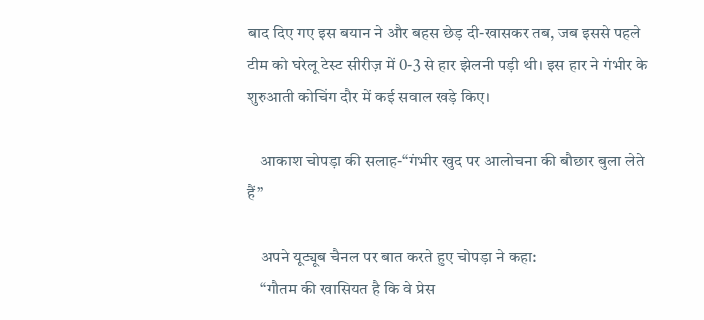बाद दिए गए इस बयान ने और बहस छेड़ दी-खासकर तब, जब इससे पहले टीम को घरेलू टेस्ट सीरीज़ में 0-3 से हार झेलनी पड़ी थी। इस हार ने गंभीर के शुरुआती कोचिंग दौर में कई सवाल खड़े किए।

    आकाश चोपड़ा की सलाह-“गंभीर खुद पर आलोचना की बौछार बुला लेते हैं”

    अपने यूट्यूब चैनल पर बात करते हुए चोपड़ा ने कहा:
    “गौतम की खासियत है कि वे प्रेस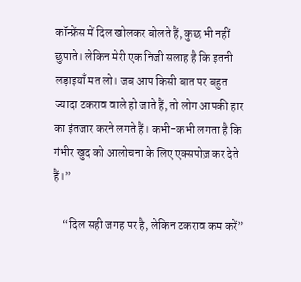कॉन्फ्रेंस में दिल खोलकर बोलते हैं, कुछ भी नहीं छुपाते। लेकिन मेरी एक निजी सलाह है कि इतनी लड़ाइयाँ मत लो। जब आप किसी बात पर बहुत ज्यादा टकराव वाले हो जाते हैं, तो लोग आपकी हार का इंतजार करने लगते हैं। कभी-कभी लगता है कि गंभीर खुद को आलोचना के लिए एक्सपोज़ कर देते हैं।”

    “दिल सही जगह पर है, लेकिन टकराव कम करें”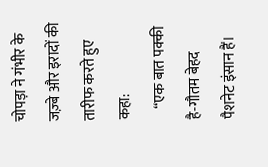चोपड़ा ने गंभीर के जज़्बे और इरादों की तारीफ करते हुए कहा:
    “एक बात पक्की है-गौतम बेहद पैशनेट इंसान हैं।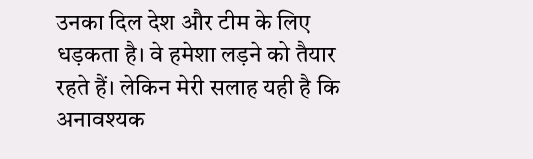उनका दिल देश और टीम के लिए धड़कता है। वे हमेशा लड़ने को तैयार रहते हैं। लेकिन मेरी सलाह यही है कि अनावश्यक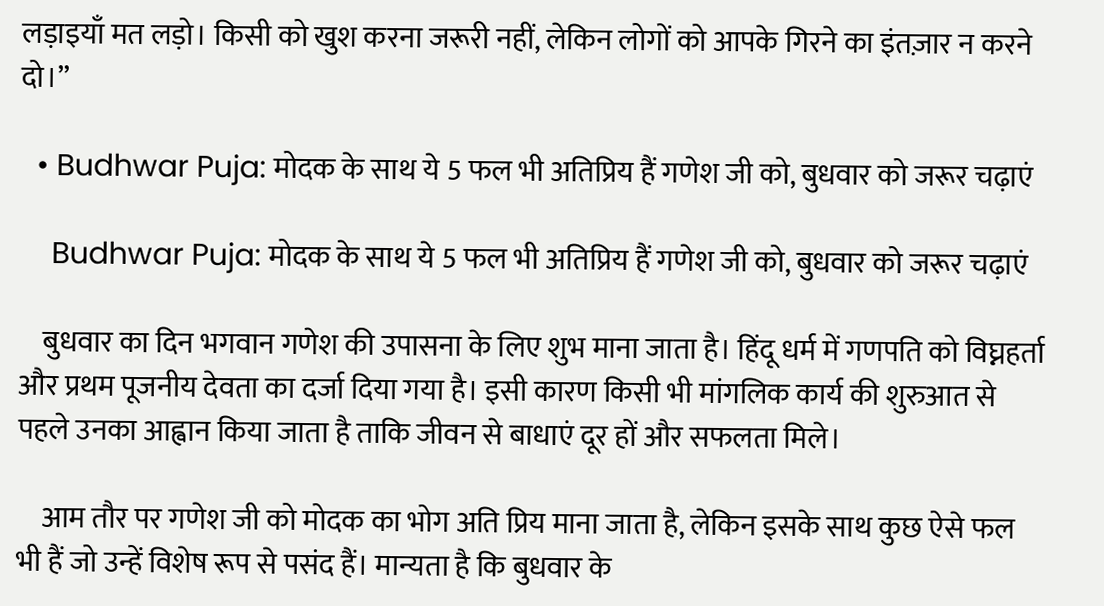लड़ाइयाँ मत लड़ो। किसी को खुश करना जरूरी नहीं, लेकिन लोगों को आपके गिरने का इंतज़ार न करने दो।”

  • Budhwar Puja: मोदक के साथ ये 5 फल भी अतिप्रिय हैं गणेश जी को, बुधवार को जरूर चढ़ाएं

    Budhwar Puja: मोदक के साथ ये 5 फल भी अतिप्रिय हैं गणेश जी को, बुधवार को जरूर चढ़ाएं

    बुधवार का दिन भगवान गणेश की उपासना के लिए शुभ माना जाता है। हिंदू धर्म में गणपति को विघ्नहर्ता और प्रथम पूजनीय देवता का दर्जा दिया गया है। इसी कारण किसी भी मांगलिक कार्य की शुरुआत से पहले उनका आह्वान किया जाता है ताकि जीवन से बाधाएं दूर हों और सफलता मिले।

    आम तौर पर गणेश जी को मोदक का भोग अति प्रिय माना जाता है, लेकिन इसके साथ कुछ ऐसे फल भी हैं जो उन्हें विशेष रूप से पसंद हैं। मान्यता है कि बुधवार के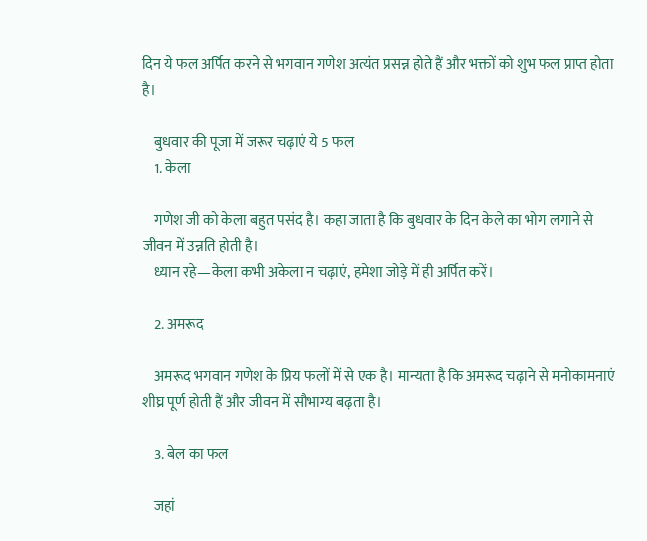दिन ये फल अर्पित करने से भगवान गणेश अत्यंत प्रसन्न होते हैं और भक्तों को शुभ फल प्राप्त होता है।

    बुधवार की पूजा में जरूर चढ़ाएं ये 5 फल
    1. केला

    गणेश जी को केला बहुत पसंद है। कहा जाता है कि बुधवार के दिन केले का भोग लगाने से जीवन में उन्नति होती है।
    ध्यान रहे—केला कभी अकेला न चढ़ाएं, हमेशा जोड़े में ही अर्पित करें।

    2. अमरूद

    अमरूद भगवान गणेश के प्रिय फलों में से एक है। मान्यता है कि अमरूद चढ़ाने से मनोकामनाएं शीघ्र पूर्ण होती हैं और जीवन में सौभाग्य बढ़ता है।

    3. बेल का फल

    जहां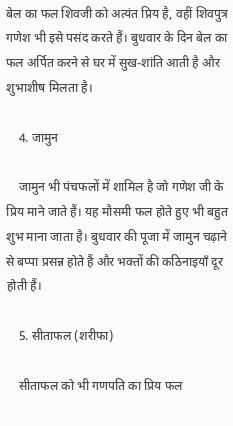बेल का फल शिवजी को अत्यंत प्रिय है, वहीं शिवपुत्र गणेश भी इसे पसंद करते हैं। बुधवार के दिन बेल का फल अर्पित करने से घर में सुख-शांति आती है और शुभाशीष मिलता है।

    4. जामुन

    जामुन भी पंचफलों में शामिल है जो गणेश जी के प्रिय माने जाते हैं। यह मौसमी फल होते हुए भी बहुत शुभ माना जाता है। बुधवार की पूजा में जामुन चढ़ाने से बप्पा प्रसन्न होते हैं और भक्तों की कठिनाइयाँ दूर होती हैं।

    5. सीताफल (शरीफा)

    सीताफल को भी गणपति का प्रिय फल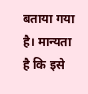बताया गया है। मान्यता है कि इसे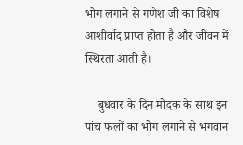भोग लगाने से गणेश जी का विशेष आशीर्वाद प्राप्त होता है और जीवन में स्थिरता आती है।

    बुधवार के दिन मोदक के साथ इन पांच फलों का भोग लगाने से भगवान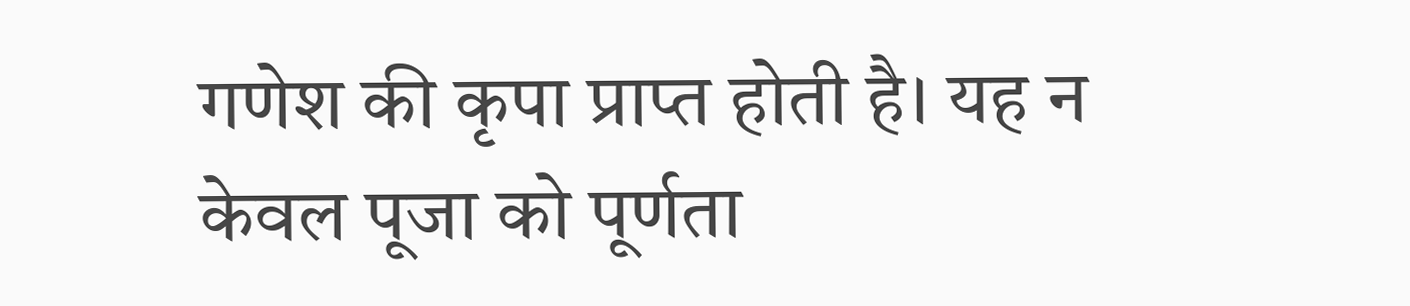गणेश की कृपा प्राप्त होती है। यह न केवल पूजा को पूर्णता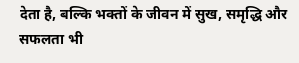देता है, बल्कि भक्तों के जीवन में सुख, समृद्धि और सफलता भी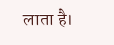लाता है।